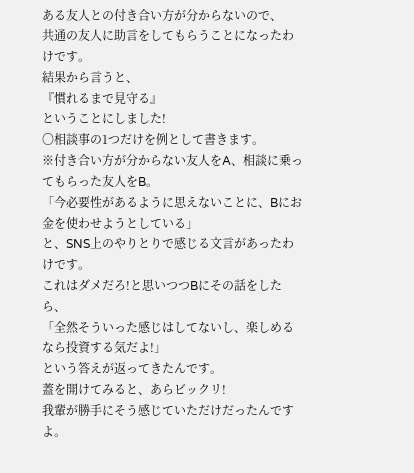ある友人との付き合い方が分からないので、
共通の友人に助言をしてもらうことになったわけです。
結果から言うと、
『慣れるまで見守る』
ということにしました!
〇相談事の1つだけを例として書きます。
※付き合い方が分からない友人をA、相談に乗ってもらった友人をB。
「今必要性があるように思えないことに、Bにお金を使わせようとしている」
と、SNS上のやりとりで感じる文言があったわけです。
これはダメだろ!と思いつつBにその話をしたら、
「全然そういった感じはしてないし、楽しめるなら投資する気だよ!」
という答えが返ってきたんです。
蓋を開けてみると、あらビックリ!
我輩が勝手にそう感じていただけだったんですよ。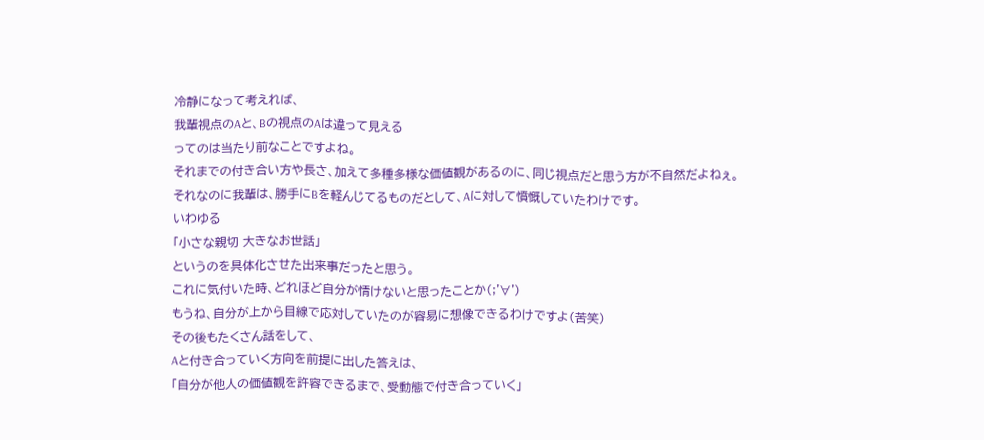冷静になって考えれば、
我輩視点のAと、Bの視点のAは違って見える
ってのは当たり前なことですよね。
それまでの付き合い方や長さ、加えて多種多様な価値観があるのに、同じ視点だと思う方が不自然だよねぇ。
それなのに我輩は、勝手にBを軽んじてるものだとして、Aに対して憤慨していたわけです。
いわゆる
「小さな親切 大きなお世話」
というのを具体化させた出来事だったと思う。
これに気付いた時、どれほど自分が情けないと思ったことか(;'∀')
もうね、自分が上から目線で応対していたのが容易に想像できるわけですよ(苦笑)
その後もたくさん話をして、
Aと付き合っていく方向を前提に出した答えは、
「自分が他人の価値観を許容できるまで、受動態で付き合っていく」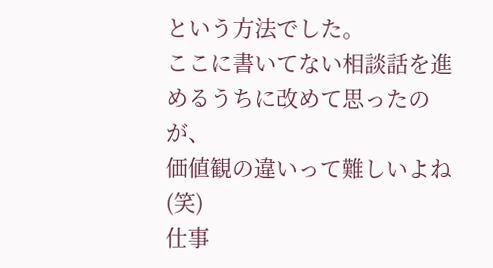という方法でした。
ここに書いてない相談話を進めるうちに改めて思ったのが、
価値観の違いって難しいよね(笑)
仕事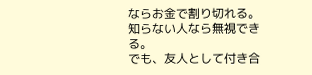ならお金で割り切れる。
知らない人なら無視できる。
でも、友人として付き合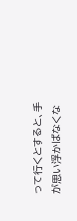って行くとすると、手が思い浮かばなくな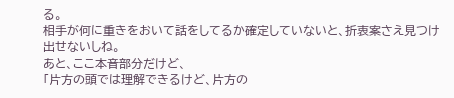る。
相手が何に重きをおいて話をしてるか確定していないと、折衷案さえ見つけ出せないしね。
あと、ここ本音部分だけど、
「片方の頭では理解できるけど、片方の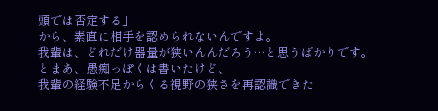頭では否定する」
から、素直に相手を認められないんですよ。
我輩は、どれだけ器量が狭いんんだろう…と思うばかりです。
とまあ、愚痴っぽくは書いたけど、
我輩の経験不足からくる視野の狭さを再認識できた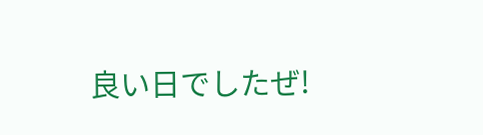良い日でしたぜ!